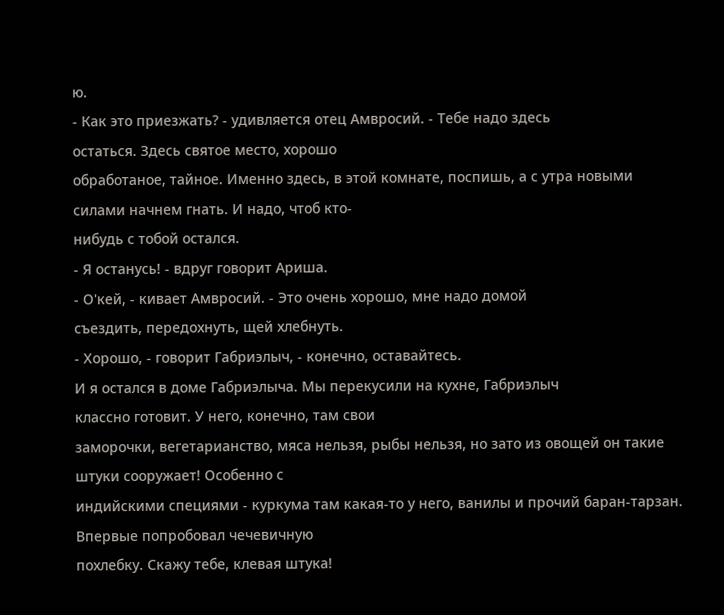ю.
- Как это приезжать? - удивляется отец Амвросий. - Тебе надо здесь
остаться. Здесь святое место, хорошо
обработаное, тайное. Именно здесь, в этой комнате, поспишь, а с утра новыми
силами начнем гнать. И надо, чтоб кто-
нибудь с тобой остался.
- Я останусь! - вдруг говорит Ариша.
- О'кей, - кивает Амвросий. - Это очень хорошо, мне надо домой
съездить, передохнуть, щей хлебнуть.
- Хорошо, - говорит Габриэлыч, - конечно, оставайтесь.
И я остался в доме Габриэлыча. Мы перекусили на кухне, Габриэлыч
классно готовит. У него, конечно, там свои
заморочки, вегетарианство, мяса нельзя, рыбы нельзя, но зато из овощей он такие
штуки сооружает! Особенно с
индийскими специями - куркума там какая-то у него, ванилы и прочий баран-тарзан.
Впервые попробовал чечевичную
похлебку. Скажу тебе, клевая штука!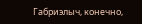Габриэлыч, конечно,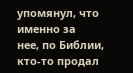упомянул, что именно за
нее, по Библии, кто-то продал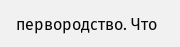первородство. Что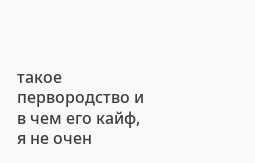такое первородство и в чем его кайф, я не очен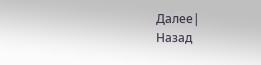Далее|
Назад